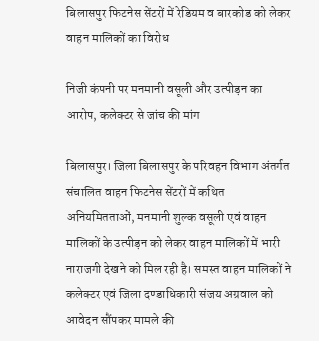बिलासपुर फिटनेस सेंटरों में रेडियम व बारकोड को लेकर वाहन मालिकों का विरोध

निजी कंपनी पर मनमानी वसूली और उत्पीड़न का आरोप, कलेक्टर से जांच की मांग

बिलासपुर। जिला बिलासपुर के परिवहन विभाग अंतर्गत संचालित वाहन फिटनेस सेंटरों में कथित अनियमितताओं, मनमानी शुल्क वसूली एवं वाहन मालिकों के उत्पीड़न को लेकर वाहन मालिकों में भारी नाराजगी देखने को मिल रही है। समस्त वाहन मालिकों ने कलेक्टर एवं जिला दण्डाधिकारी संजय अग्रवाल को आवेदन सौंपकर मामले की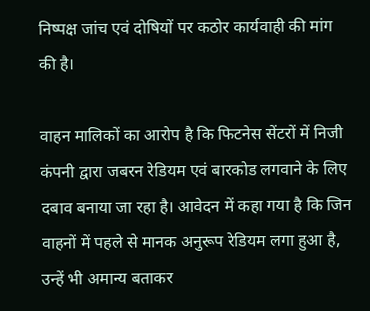निष्पक्ष जांच एवं दोषियों पर कठोर कार्यवाही की मांग की है।

वाहन मालिकों का आरोप है कि फिटनेस सेंटरों में निजी कंपनी द्वारा जबरन रेडियम एवं बारकोड लगवाने के लिए दबाव बनाया जा रहा है। आवेदन में कहा गया है कि जिन वाहनों में पहले से मानक अनुरूप रेडियम लगा हुआ है, उन्हें भी अमान्य बताकर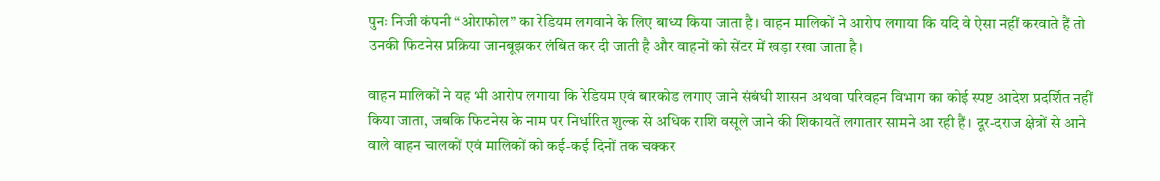पुनः निजी कंपनी “ओराफोल” का रेडियम लगवाने के लिए बाध्य किया जाता है। वाहन मालिकों ने आरोप लगाया कि यदि वे ऐसा नहीं करवाते हैं तो उनकी फिटनेस प्रक्रिया जानबूझकर लंबित कर दी जाती है और वाहनों को सेंटर में खड़ा रखा जाता है।

वाहन मालिकों ने यह भी आरोप लगाया कि रेडियम एवं बारकोड लगाए जाने संबंधी शासन अथवा परिवहन विभाग का कोई स्पष्ट आदेश प्रदर्शित नहीं किया जाता, जबकि फिटनेस के नाम पर निर्धारित शुल्क से अधिक राशि वसूले जाने की शिकायतें लगातार सामने आ रही हैं। दूर-दराज क्षेत्रों से आने वाले वाहन चालकों एवं मालिकों को कई-कई दिनों तक चक्कर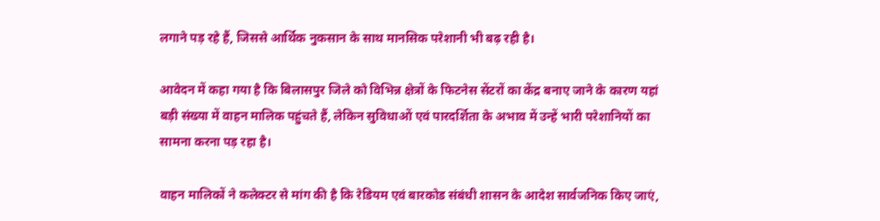लगाने पड़ रहे हैं, जिससे आर्थिक नुकसान के साथ मानसिक परेशानी भी बढ़ रही है।

आवेदन में कहा गया है कि बिलासपुर जिले को विभिन्न क्षेत्रों के फिटनेस सेंटरों का केंद्र बनाए जाने के कारण यहां बड़ी संख्या में वाहन मालिक पहुंचते हैं, लेकिन सुविधाओं एवं पारदर्शिता के अभाव में उन्हें भारी परेशानियों का सामना करना पड़ रहा है।

वाहन मालिकों ने कलेक्टर से मांग की है कि रेडियम एवं बारकोड संबंधी शासन के आदेश सार्वजनिक किए जाएं,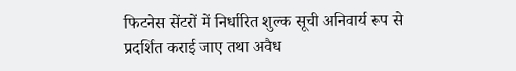फिटनेस सेंटरों में निर्धारित शुल्क सूची अनिवार्य रूप से प्रदर्शित कराई जाए तथा अवैध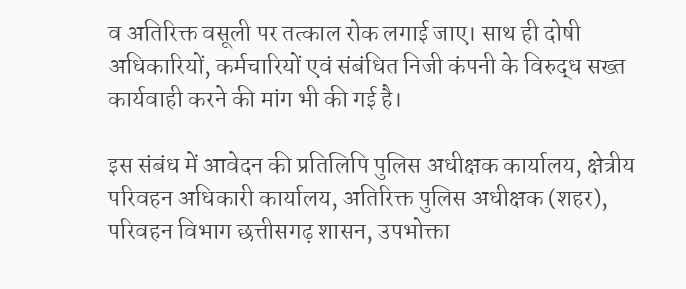व अतिरिक्त वसूली पर तत्काल रोक लगाई जाए। साथ ही दोषी अधिकारियों, कर्मचारियों एवं संबंधित निजी कंपनी के विरुद्ध सख्त कार्यवाही करने की मांग भी की गई है।

इस संबंध में आवेदन की प्रतिलिपि पुलिस अधीक्षक कार्यालय, क्षेत्रीय परिवहन अधिकारी कार्यालय, अतिरिक्त पुलिस अधीक्षक (शहर), परिवहन विभाग छत्तीसगढ़ शासन, उपभोक्ता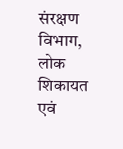संरक्षण विभाग, लोक शिकायत एवं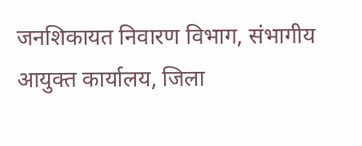जनशिकायत निवारण विभाग, संभागीय आयुक्त कार्यालय, जिला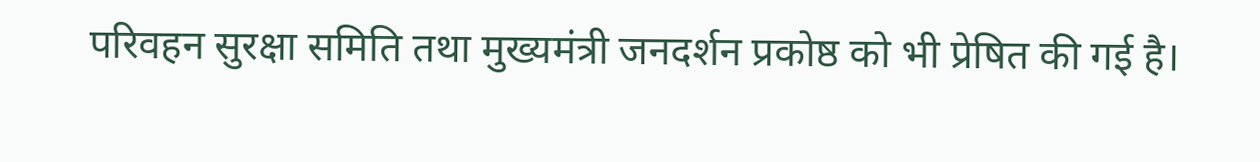परिवहन सुरक्षा समिति तथा मुख्यमंत्री जनदर्शन प्रकोष्ठ को भी प्रेषित की गई है।